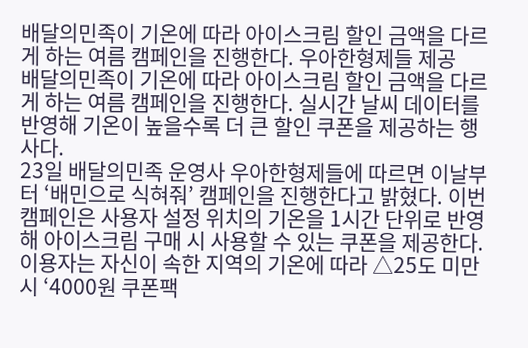배달의민족이 기온에 따라 아이스크림 할인 금액을 다르게 하는 여름 캠페인을 진행한다. 우아한형제들 제공
배달의민족이 기온에 따라 아이스크림 할인 금액을 다르게 하는 여름 캠페인을 진행한다. 실시간 날씨 데이터를 반영해 기온이 높을수록 더 큰 할인 쿠폰을 제공하는 행사다.
23일 배달의민족 운영사 우아한형제들에 따르면 이날부터 ‘배민으로 식혀줘’ 캠페인을 진행한다고 밝혔다. 이번 캠페인은 사용자 설정 위치의 기온을 1시간 단위로 반영해 아이스크림 구매 시 사용할 수 있는 쿠폰을 제공한다.
이용자는 자신이 속한 지역의 기온에 따라 △25도 미만 시 ‘4000원 쿠폰팩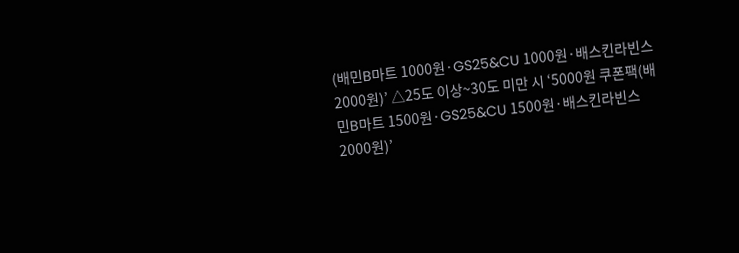(배민B마트 1000원·GS25&CU 1000원·배스킨라빈스 2000원)’ △25도 이상~30도 미만 시 ‘5000원 쿠폰팩(배민B마트 1500원·GS25&CU 1500원·배스킨라빈스 2000원)’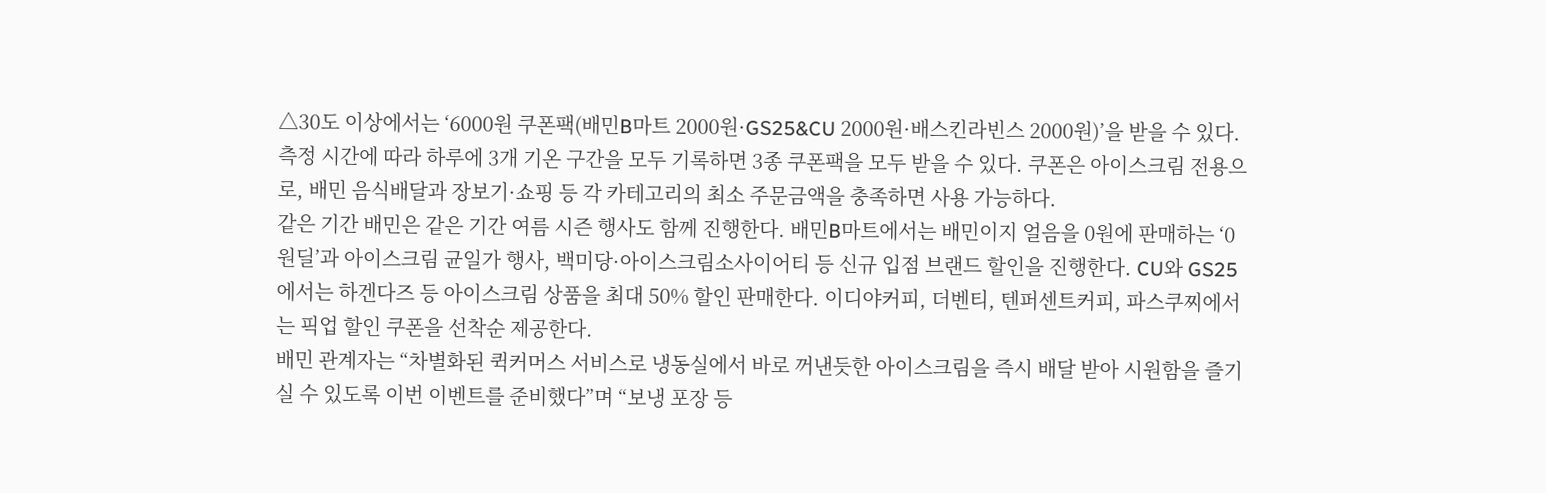△30도 이상에서는 ‘6000원 쿠폰팩(배민B마트 2000원·GS25&CU 2000원·배스킨라빈스 2000원)’을 받을 수 있다.
측정 시간에 따라 하루에 3개 기온 구간을 모두 기록하면 3종 쿠폰팩을 모두 받을 수 있다. 쿠폰은 아이스크림 전용으로, 배민 음식배달과 장보기·쇼핑 등 각 카테고리의 최소 주문금액을 충족하면 사용 가능하다.
같은 기간 배민은 같은 기간 여름 시즌 행사도 함께 진행한다. 배민B마트에서는 배민이지 얼음을 0원에 판매하는 ‘0원딜’과 아이스크림 균일가 행사, 백미당·아이스크림소사이어티 등 신규 입점 브랜드 할인을 진행한다. CU와 GS25에서는 하겐다즈 등 아이스크림 상품을 최대 50% 할인 판매한다. 이디야커피, 더벤티, 텐퍼센트커피, 파스쿠찌에서는 픽업 할인 쿠폰을 선착순 제공한다.
배민 관계자는 “차별화된 퀵커머스 서비스로 냉동실에서 바로 꺼낸듯한 아이스크림을 즉시 배달 받아 시원함을 즐기실 수 있도록 이번 이벤트를 준비했다”며 “보냉 포장 등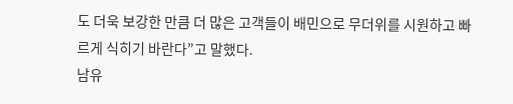도 더욱 보강한 만큼 더 많은 고객들이 배민으로 무더위를 시원하고 빠르게 식히기 바란다”고 말했다.
남유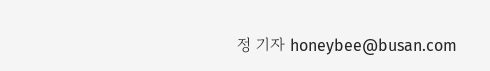정 기자 honeybee@busan.com